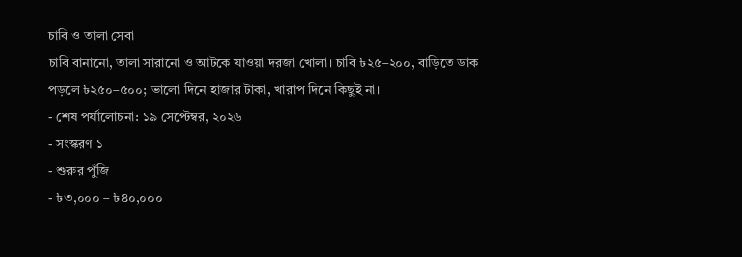চাবি ও তালা সেবা
চাবি বানানো, তালা সারানো ও আটকে যাওয়া দরজা খোলা। চাবি ৳২৫–২০০, বাড়িতে ডাক পড়লে ৳২৫০–৫০০; ভালো দিনে হাজার টাকা, খারাপ দিনে কিছুই না।
- শেষ পর্যালোচনা: ১৯ সেপ্টেম্বর, ২০২৬
- সংস্করণ ১
- শুরুর পুঁজি
- ৳৩,০০০ – ৳৪০,০০০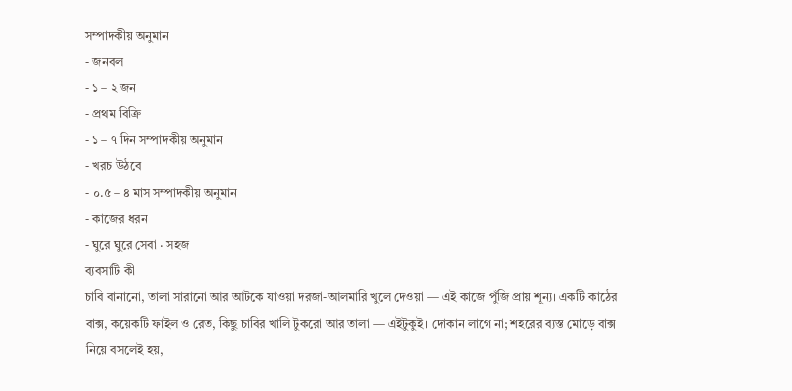সম্পাদকীয় অনুমান
- জনবল
- ১ – ২ জন
- প্রথম বিক্রি
- ১ – ৭ দিন সম্পাদকীয় অনুমান
- খরচ উঠবে
- ০.৫ – ৪ মাস সম্পাদকীয় অনুমান
- কাজের ধরন
- ঘুরে ঘুরে সেবা · সহজ
ব্যবসাটি কী
চাবি বানানো, তালা সারানো আর আটকে যাওয়া দরজা-আলমারি খুলে দেওয়া — এই কাজে পুঁজি প্রায় শূন্য। একটি কাঠের বাক্স, কয়েকটি ফাইল ও রেত, কিছু চাবির খালি টুকরো আর তালা — এইটুকুই। দোকান লাগে না; শহরের ব্যস্ত মোড়ে বাক্স নিয়ে বসলেই হয়,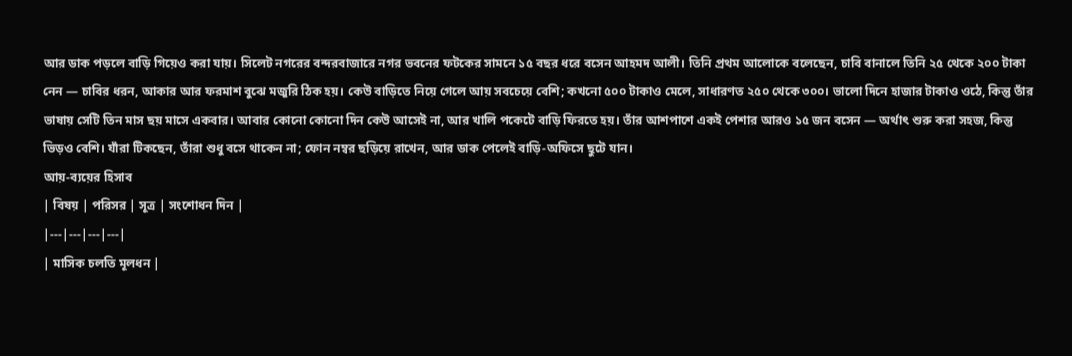আর ডাক পড়লে বাড়ি গিয়েও করা যায়। সিলেট নগরের বন্দরবাজারে নগর ভবনের ফটকের সামনে ১৫ বছর ধরে বসেন আহমদ আলী। তিনি প্রথম আলোকে বলেছেন, চাবি বানালে তিনি ২৫ থেকে ২০০ টাকা নেন — চাবির ধরন, আকার আর ফরমাশ বুঝে মজুরি ঠিক হয়। কেউ বাড়িতে নিয়ে গেলে আয় সবচেয়ে বেশি; কখনো ৫০০ টাকাও মেলে, সাধারণত ২৫০ থেকে ৩০০। ভালো দিনে হাজার টাকাও ওঠে, কিন্তু তাঁর ভাষায় সেটি তিন মাস ছয় মাসে একবার। আবার কোনো কোনো দিন কেউ আসেই না, আর খালি পকেটে বাড়ি ফিরতে হয়। তাঁর আশপাশে একই পেশার আরও ১৫ জন বসেন — অর্থাৎ শুরু করা সহজ, কিন্তু ভিড়ও বেশি। যাঁরা টিকছেন, তাঁরা শুধু বসে থাকেন না; ফোন নম্বর ছড়িয়ে রাখেন, আর ডাক পেলেই বাড়ি-অফিসে ছুটে যান।
আয়-ব্যয়ের হিসাব
| বিষয় | পরিসর | সূত্র | সংশোধন দিন |
|---|---|---|---|
| মাসিক চলতি মূলধন |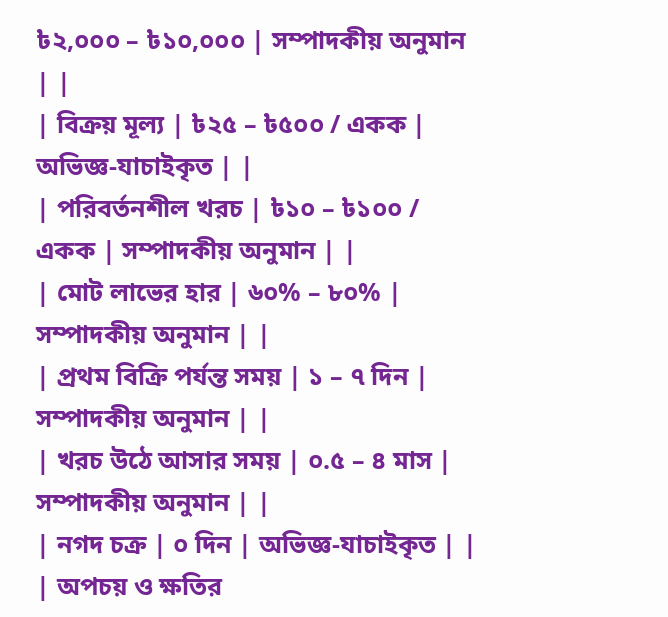৳২,০০০ – ৳১০,০০০ | সম্পাদকীয় অনুমান | |
| বিক্রয় মূল্য | ৳২৫ – ৳৫০০ / একক | অভিজ্ঞ-যাচাইকৃত | |
| পরিবর্তনশীল খরচ | ৳১০ – ৳১০০ / একক | সম্পাদকীয় অনুমান | |
| মোট লাভের হার | ৬০% – ৮০% | সম্পাদকীয় অনুমান | |
| প্রথম বিক্রি পর্যন্ত সময় | ১ – ৭ দিন | সম্পাদকীয় অনুমান | |
| খরচ উঠে আসার সময় | ০.৫ – ৪ মাস | সম্পাদকীয় অনুমান | |
| নগদ চক্র | ০ দিন | অভিজ্ঞ-যাচাইকৃত | |
| অপচয় ও ক্ষতির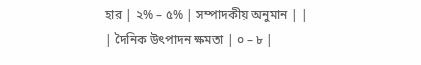হার | ২% – ৫% | সম্পাদকীয় অনুমান | |
| দৈনিক উৎপাদন ক্ষমতা | ০ – ৮ |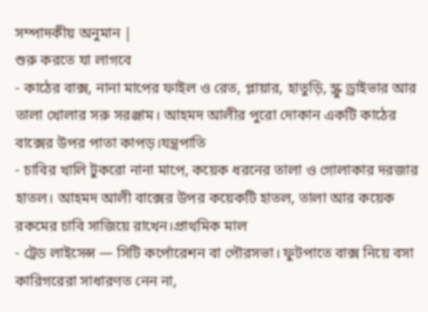সম্পাদকীয় অনুমান |
শুরু করতে যা লাগবে
- কাঠের বাক্স, নানা মাপের ফাইল ও রেত, প্লায়ার, হাতুড়ি, স্ক্রু ড্রাইভার আর তালা খোলার সরু সরঞ্জাম। আহমদ আলীর পুরো দোকান একটি কাঠের বাক্সের উপর পাতা কাপড়।যন্ত্রপাতি
- চাবির খালি টুকরো নানা মাপে, কয়েক ধরনের তালা ও গোলাকার দরজার হাতল। আহমদ আলী বাক্সের উপর কয়েকটি হাতল, তালা আর কয়েক রকমের চাবি সাজিয়ে রাখেন।প্রাথমিক মাল
- ট্রেড লাইসেন্স — সিটি কর্পোরেশন বা পৌরসভা। ফুটপাতে বাক্স নিয়ে বসা কারিগরেরা সাধারণত নেন না,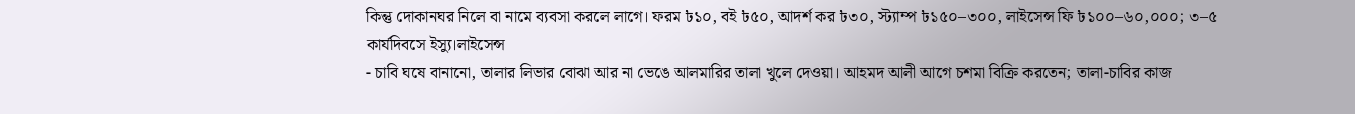কিন্তু দোকানঘর নিলে বা নামে ব্যবসা করলে লাগে। ফরম ৳১০, বই ৳৫০, আদর্শ কর ৳৩০, স্ট্যাম্প ৳১৫০–৩০০, লাইসেন্স ফি ৳১০০–৬০,০০০; ৩–৫ কার্যদিবসে ইস্যু।লাইসেন্স
- চাবি ঘষে বানানো, তালার লিভার বোঝা আর না ভেঙে আলমারির তালা খুলে দেওয়া। আহমদ আলী আগে চশমা বিক্রি করতেন; তালা-চাবির কাজ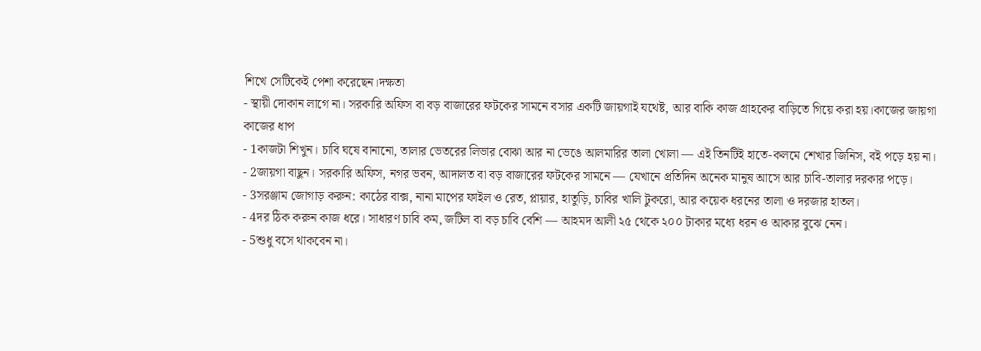শিখে সেটিকেই পেশা করেছেন।দক্ষতা
- স্থায়ী দোকান লাগে না। সরকারি অফিস বা বড় বাজারের ফটকের সামনে বসার একটি জায়গাই যথেষ্ট, আর বাকি কাজ গ্রাহকের বাড়িতে গিয়ে করা হয়।কাজের জায়গা
কাজের ধাপ
- 1কাজটা শিখুন। চাবি ঘষে বানানো, তালার ভেতরের লিভার বোঝা আর না ভেঙে আলমারির তালা খোলা — এই তিনটিই হাতে-কলমে শেখার জিনিস, বই পড়ে হয় না।
- 2জায়গা বাছুন। সরকারি অফিস, নগর ভবন, আদালত বা বড় বাজারের ফটকের সামনে — যেখানে প্রতিদিন অনেক মানুষ আসে আর চাবি-তালার দরকার পড়ে।
- 3সরঞ্জাম জোগাড় করুন: কাঠের বাক্স, নানা মাপের ফাইল ও রেত, প্লায়ার, হাতুড়ি, চাবির খালি টুকরো, আর কয়েক ধরনের তালা ও দরজার হাতল।
- 4দর ঠিক করুন কাজ ধরে। সাধারণ চাবি কম, জটিল বা বড় চাবি বেশি — আহমদ আলী ২৫ থেকে ২০০ টাকার মধ্যে ধরন ও আকার বুঝে নেন।
- 5শুধু বসে থাকবেন না।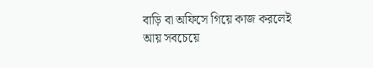বাড়ি বা অফিসে গিয়ে কাজ করলেই আয় সবচেয়ে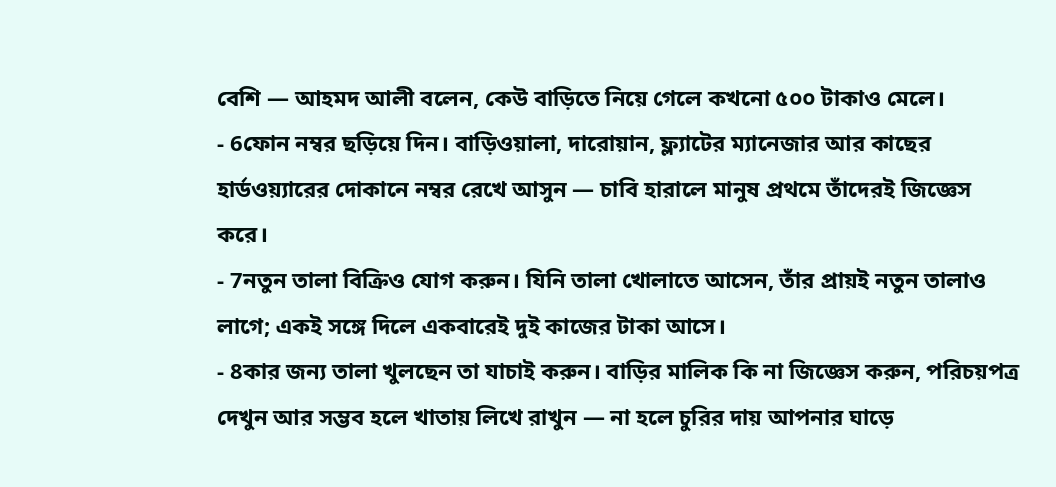বেশি — আহমদ আলী বলেন, কেউ বাড়িতে নিয়ে গেলে কখনো ৫০০ টাকাও মেলে।
- 6ফোন নম্বর ছড়িয়ে দিন। বাড়িওয়ালা, দারোয়ান, ফ্ল্যাটের ম্যানেজার আর কাছের হার্ডওয়্যারের দোকানে নম্বর রেখে আসুন — চাবি হারালে মানুষ প্রথমে তাঁদেরই জিজ্ঞেস করে।
- 7নতুন তালা বিক্রিও যোগ করুন। যিনি তালা খোলাতে আসেন, তাঁর প্রায়ই নতুন তালাও লাগে; একই সঙ্গে দিলে একবারেই দুই কাজের টাকা আসে।
- 8কার জন্য তালা খুলছেন তা যাচাই করুন। বাড়ির মালিক কি না জিজ্ঞেস করুন, পরিচয়পত্র দেখুন আর সম্ভব হলে খাতায় লিখে রাখুন — না হলে চুরির দায় আপনার ঘাড়ে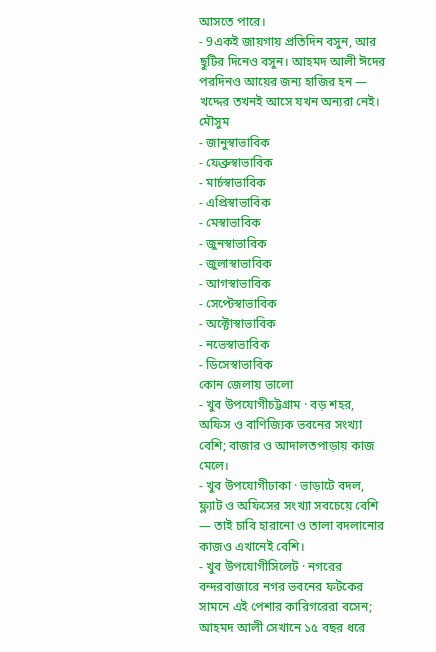আসতে পারে।
- 9একই জায়গায় প্রতিদিন বসুন, আর ছুটির দিনেও বসুন। আহমদ আলী ঈদের পরদিনও আয়ের জন্য হাজির হন — খদ্দের তখনই আসে যখন অন্যরা নেই।
মৌসুম
- জানুস্বাভাবিক
- ফেব্রুস্বাভাবিক
- মার্চস্বাভাবিক
- এপ্রিস্বাভাবিক
- মেস্বাভাবিক
- জুনস্বাভাবিক
- জুলাস্বাভাবিক
- আগস্বাভাবিক
- সেপ্টেস্বাভাবিক
- অক্টোস্বাভাবিক
- নভেস্বাভাবিক
- ডিসেস্বাভাবিক
কোন জেলায় ভালো
- খুব উপযোগীচট্টগ্রাম · বড় শহর, অফিস ও বাণিজ্যিক ভবনের সংখ্যা বেশি; বাজার ও আদালতপাড়ায় কাজ মেলে।
- খুব উপযোগীঢাকা · ভাড়াটে বদল, ফ্ল্যাট ও অফিসের সংখ্যা সবচেয়ে বেশি — তাই চাবি হারানো ও তালা বদলানোর কাজও এখানেই বেশি।
- খুব উপযোগীসিলেট · নগরের বন্দরবাজারে নগর ভবনের ফটকের সামনে এই পেশার কারিগরেরা বসেন; আহমদ আলী সেখানে ১৫ বছর ধরে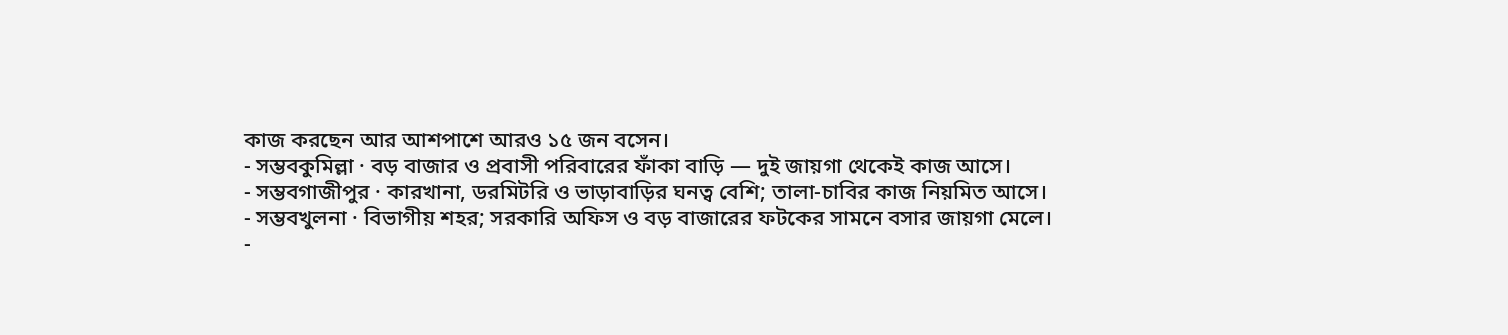কাজ করছেন আর আশপাশে আরও ১৫ জন বসেন।
- সম্ভবকুমিল্লা · বড় বাজার ও প্রবাসী পরিবারের ফাঁকা বাড়ি — দুই জায়গা থেকেই কাজ আসে।
- সম্ভবগাজীপুর · কারখানা, ডরমিটরি ও ভাড়াবাড়ির ঘনত্ব বেশি; তালা-চাবির কাজ নিয়মিত আসে।
- সম্ভবখুলনা · বিভাগীয় শহর; সরকারি অফিস ও বড় বাজারের ফটকের সামনে বসার জায়গা মেলে।
-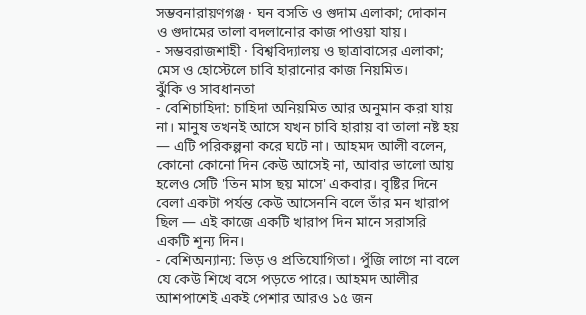সম্ভবনারায়ণগঞ্জ · ঘন বসতি ও গুদাম এলাকা; দোকান ও গুদামের তালা বদলানোর কাজ পাওয়া যায়।
- সম্ভবরাজশাহী · বিশ্ববিদ্যালয় ও ছাত্রাবাসের এলাকা; মেস ও হোস্টেলে চাবি হারানোর কাজ নিয়মিত।
ঝুঁকি ও সাবধানতা
- বেশিচাহিদা: চাহিদা অনিয়মিত আর অনুমান করা যায় না। মানুষ তখনই আসে যখন চাবি হারায় বা তালা নষ্ট হয় — এটি পরিকল্পনা করে ঘটে না। আহমদ আলী বলেন, কোনো কোনো দিন কেউ আসেই না, আবার ভালো আয় হলেও সেটি 'তিন মাস ছয় মাসে' একবার। বৃষ্টির দিনে বেলা একটা পর্যন্ত কেউ আসেননি বলে তাঁর মন খারাপ ছিল — এই কাজে একটি খারাপ দিন মানে সরাসরি একটি শূন্য দিন।
- বেশিঅন্যান্য: ভিড় ও প্রতিযোগিতা। পুঁজি লাগে না বলে যে কেউ শিখে বসে পড়তে পারে। আহমদ আলীর আশপাশেই একই পেশার আরও ১৫ জন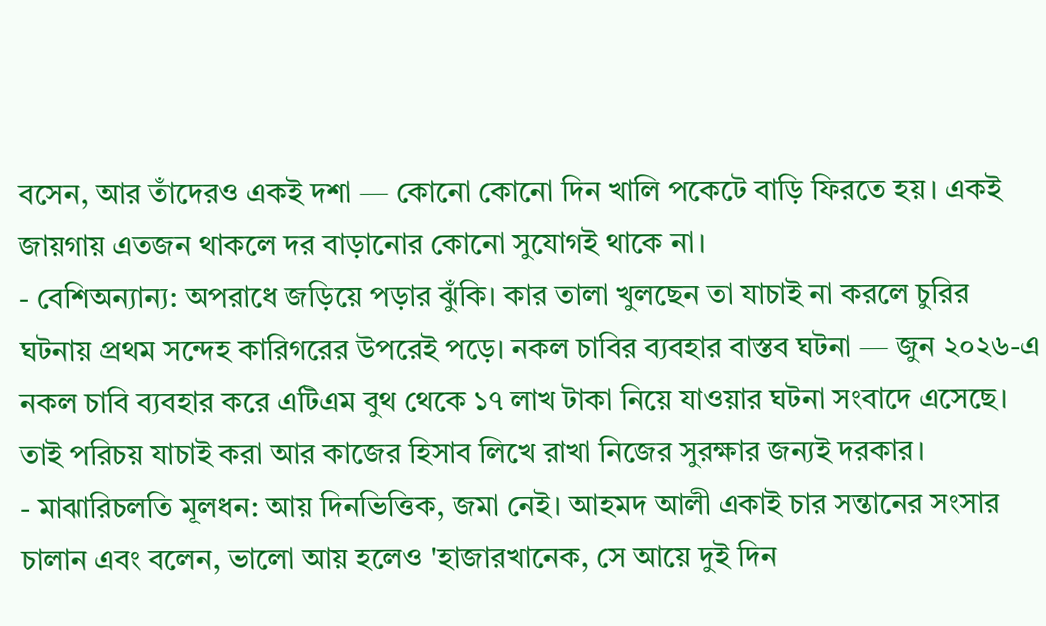বসেন, আর তাঁদেরও একই দশা — কোনো কোনো দিন খালি পকেটে বাড়ি ফিরতে হয়। একই জায়গায় এতজন থাকলে দর বাড়ানোর কোনো সুযোগই থাকে না।
- বেশিঅন্যান্য: অপরাধে জড়িয়ে পড়ার ঝুঁকি। কার তালা খুলছেন তা যাচাই না করলে চুরির ঘটনায় প্রথম সন্দেহ কারিগরের উপরেই পড়ে। নকল চাবির ব্যবহার বাস্তব ঘটনা — জুন ২০২৬-এ নকল চাবি ব্যবহার করে এটিএম বুথ থেকে ১৭ লাখ টাকা নিয়ে যাওয়ার ঘটনা সংবাদে এসেছে। তাই পরিচয় যাচাই করা আর কাজের হিসাব লিখে রাখা নিজের সুরক্ষার জন্যই দরকার।
- মাঝারিচলতি মূলধন: আয় দিনভিত্তিক, জমা নেই। আহমদ আলী একাই চার সন্তানের সংসার চালান এবং বলেন, ভালো আয় হলেও 'হাজারখানেক, সে আয়ে দুই দিন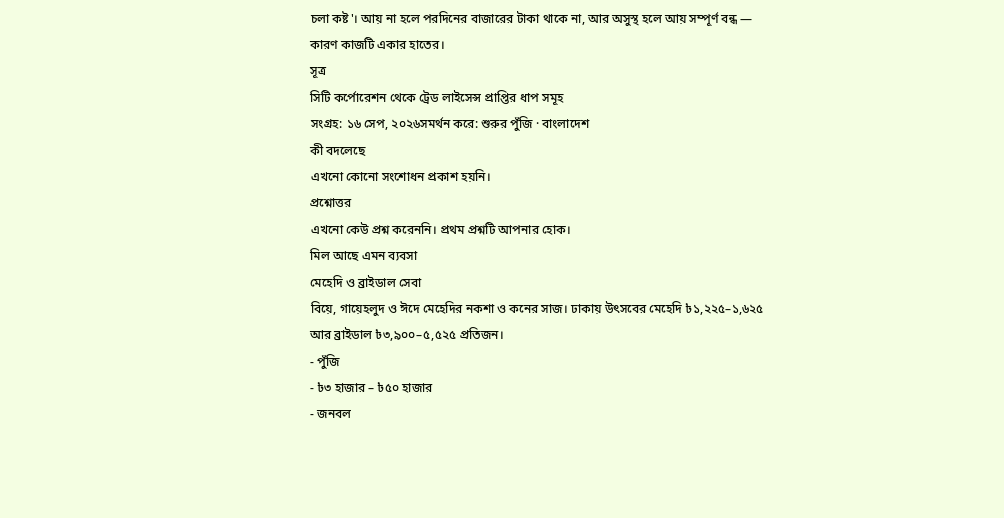চলা কষ্ট'। আয় না হলে পরদিনের বাজারের টাকা থাকে না, আর অসুস্থ হলে আয় সম্পূর্ণ বন্ধ — কারণ কাজটি একার হাতের।
সূত্র
সিটি কর্পোরেশন থেকে ট্রেড লাইসেন্স প্রাপ্তির ধাপ সমূহ
সংগ্রহ: ১৬ সেপ, ২০২৬সমর্থন করে: শুরুর পুঁজি · বাংলাদেশ
কী বদলেছে
এখনো কোনো সংশোধন প্রকাশ হয়নি।
প্রশ্নোত্তর
এখনো কেউ প্রশ্ন করেননি। প্রথম প্রশ্নটি আপনার হোক।
মিল আছে এমন ব্যবসা
মেহেদি ও ব্রাইডাল সেবা
বিয়ে, গায়েহলুদ ও ঈদে মেহেদির নকশা ও কনের সাজ। ঢাকায় উৎসবের মেহেদি ৳১,২২৫–১,৬২৫ আর ব্রাইডাল ৳৩,৯০০–৫,৫২৫ প্রতিজন।
- পুঁজি
- ৳৩ হাজার – ৳৫০ হাজার
- জনবল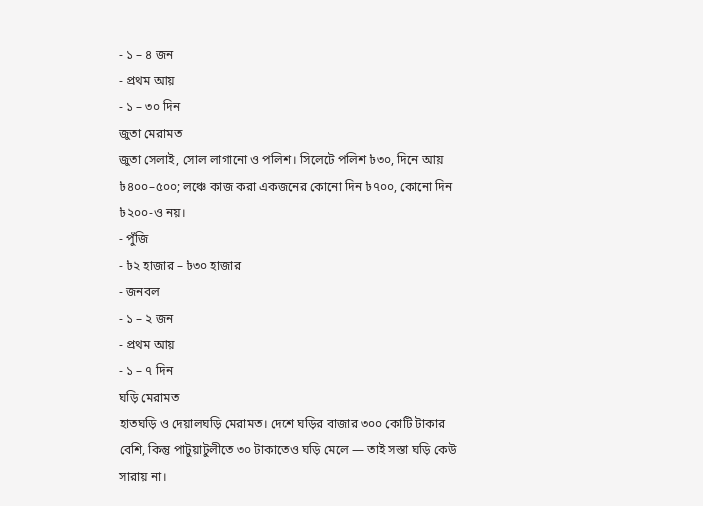- ১ – ৪ জন
- প্রথম আয়
- ১ – ৩০ দিন
জুতা মেরামত
জুতা সেলাই, সোল লাগানো ও পলিশ। সিলেটে পলিশ ৳৩০, দিনে আয় ৳৪০০–৫০০; লঞ্চে কাজ করা একজনের কোনো দিন ৳৭০০, কোনো দিন ৳২০০-ও নয়।
- পুঁজি
- ৳২ হাজার – ৳৩০ হাজার
- জনবল
- ১ – ২ জন
- প্রথম আয়
- ১ – ৭ দিন
ঘড়ি মেরামত
হাতঘড়ি ও দেয়ালঘড়ি মেরামত। দেশে ঘড়ির বাজার ৩০০ কোটি টাকার বেশি, কিন্তু পাটুয়াটুলীতে ৩০ টাকাতেও ঘড়ি মেলে — তাই সস্তা ঘড়ি কেউ সারায় না।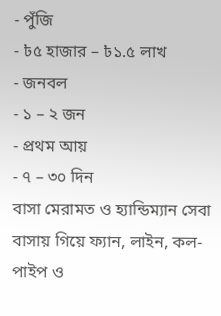- পুঁজি
- ৳৫ হাজার – ৳১.৫ লাখ
- জনবল
- ১ – ২ জন
- প্রথম আয়
- ৭ – ৩০ দিন
বাসা মেরামত ও হ্যান্ডিম্যান সেবা
বাসায় গিয়ে ফ্যান, লাইন, কল-পাইপ ও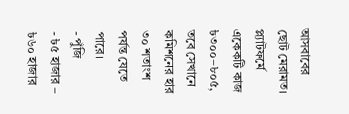আসবাবের ছোট মেরামত। প্ল্যাটফর্মে একেকটি কাজ ৳৩০০–৮০৫, তবে সেখানে কমিশনের হার ৩০ শতাংশ পর্যন্ত যেতে পারে।
- পুঁজি
- ৳৫ হাজার – ৳৬০ হাজার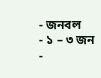- জনবল
- ১ – ৩ জন
-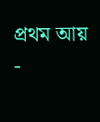প্রথম আয়
-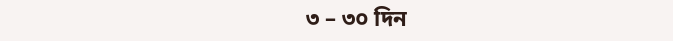৩ – ৩০ দিন